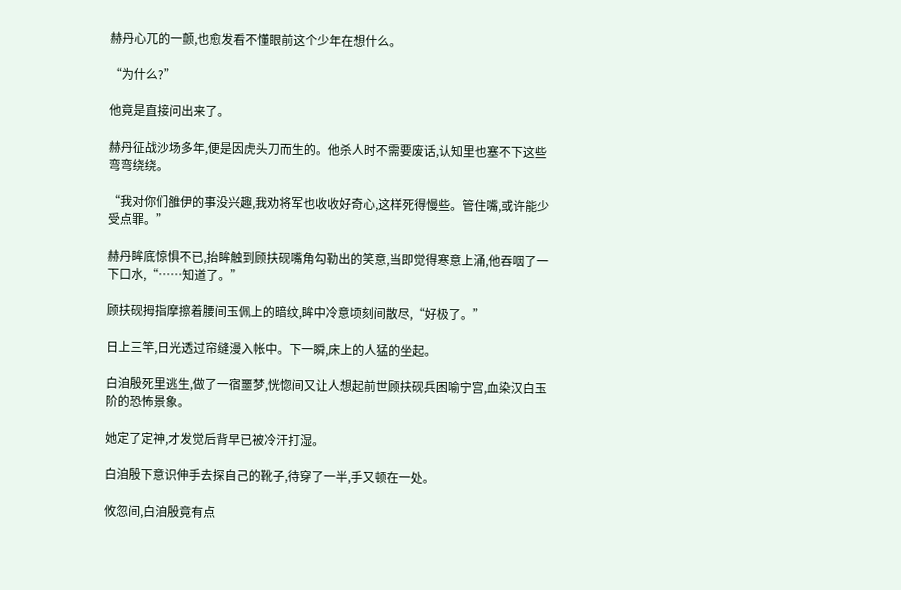赫丹心兀的一颤,也愈发看不懂眼前这个少年在想什么。

“为什么?”

他竟是直接问出来了。

赫丹征战沙场多年,便是因虎头刀而生的。他杀人时不需要废话,认知里也塞不下这些弯弯绕绕。

“我对你们雒伊的事没兴趣,我劝将军也收收好奇心,这样死得慢些。管住嘴,或许能少受点罪。”

赫丹眸底惊惧不已,抬眸触到顾扶砚嘴角勾勒出的笑意,当即觉得寒意上涌,他吞咽了一下口水,“……知道了。”

顾扶砚拇指摩擦着腰间玉佩上的暗纹,眸中冷意顷刻间散尽,“好极了。”

日上三竿,日光透过帘缝漫入帐中。下一瞬,床上的人猛的坐起。

白洎殷死里逃生,做了一宿噩梦,恍惚间又让人想起前世顾扶砚兵困喻宁宫,血染汉白玉阶的恐怖景象。

她定了定神,才发觉后背早已被冷汗打湿。

白洎殷下意识伸手去探自己的靴子,待穿了一半,手又顿在一处。

攸忽间,白洎殷竟有点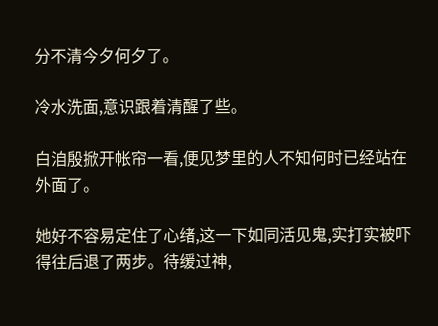分不清今夕何夕了。

冷水洗面,意识跟着清醒了些。

白洎殷掀开帐帘一看,便见梦里的人不知何时已经站在外面了。

她好不容易定住了心绪,这一下如同活见鬼,实打实被吓得往后退了两步。待缓过神,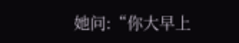她问:“你大早上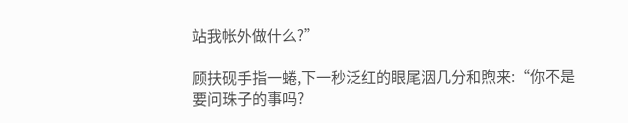站我帐外做什么?”

顾扶砚手指一蜷,下一秒泛红的眼尾洇几分和煦来:“你不是要问珠子的事吗?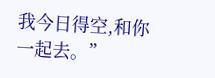我今日得空,和你一起去。”